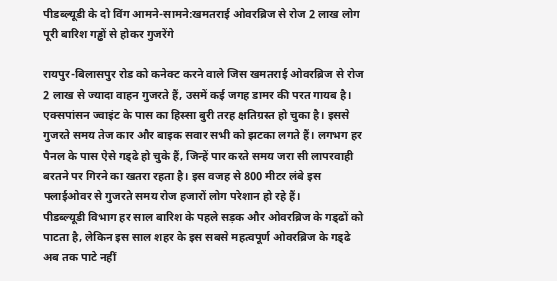पीडब्ल्यूडी के दो विंग आमने-सामने:खमतराई ओवरब्रिज से रोज 2 लाख लोग पूरी बारिश गड्ढों से होकर गुजरेंगे

रायपुर-बिलासपुर रोड को कनेक्ट करने वाले जिस खमतराई ओवरब्रिज से रोज 2 लाख से ज्यादा वाहन गुजरते हैं, उसमें कई जगह डामर की परत गायब है। एक्सपांसन ज्वाइंट के पास का हिस्सा बुरी तरह क्षतिग्रस्त हो चुका है। इससे गुजरते समय तेज कार और बाइक सवार सभी को झटका लगते हैं। लगभग हर पैनल के पास ऐसे गड्‌ढे हो चुके हैं, जिन्हें पार करते समय जरा सी लापरवाही बरतने पर गिरने का खतरा रहता है। इस वजह से 800 मीटर लंबे इस फ्लाईओवर से गुजरते समय रोज हजारों लोग परेशान हो रहे हैं।
पीडब्ल्यूडी विभाग हर साल बारिश के पहले सड़क और ओवरब्रिज के गड्‌ढों को पाटता है, लेकिन इस साल शहर के इस सबसे महत्वपूर्ण ओवरब्रिज के गड्‌ढे अब तक पाटे नहीं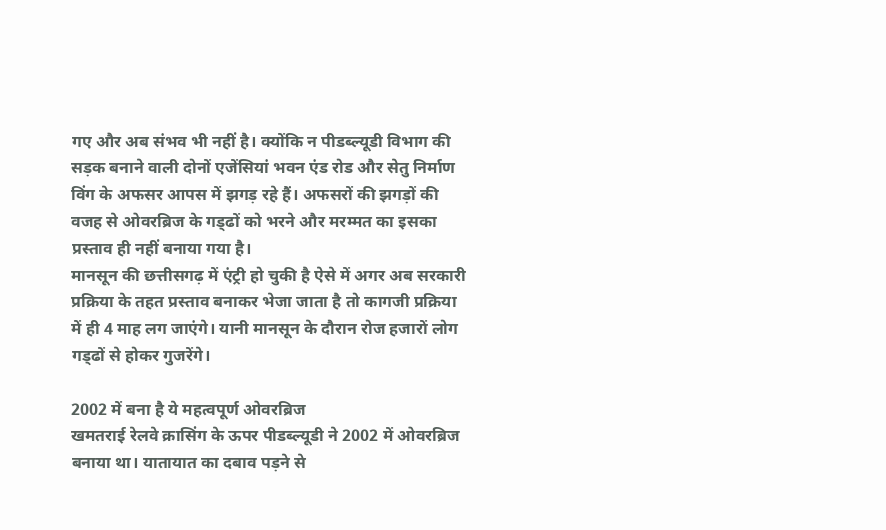गए और अब संभव भी नहीं है। क्योंकि न पीडब्ल्यूडी विभाग की सड़क बनाने वाली दोनों एजेंसियां भवन एंड रोड और सेतु निर्माण विंग के अफसर आपस में झगड़ रहे हैं। अफसरों की झगड़ों की वजह से ओवरब्रिज के गड्‌ढों को भरने और मरम्मत का इसका प्रस्ताव ही नहीं बनाया गया है।
मानसून की छत्तीसगढ़ में एंट्री हो चुकी है ऐसे में अगर अब सरकारी प्रक्रिया के तहत प्रस्ताव बनाकर भेजा जाता है तो कागजी प्रक्रिया में ही 4 माह लग जाएंगे। यानी मानसून के दौरान रोज हजारों लोग गड्‌ढों से होकर गुजरेंगे।

2002 में बना है ये महत्वपूर्ण ओवरब्रिज
खमतराई रेलवे क्रासिंग के ऊपर पीडब्ल्यूडी ने 2002 में ओवरब्रिज बनाया था। यातायात का दबाव पड़ने से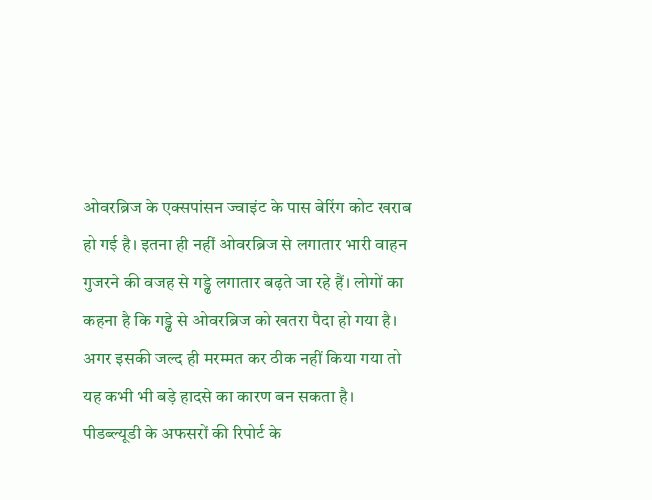ओवरब्रिज के एक्सपांसन ज्वाइंट के पास बेरिंग कोट खराब हो गई है। इतना ही नहीं ओवरब्रिज से लगातार भारी वाहन गुजरने की वजह से गड्ढे लगातार बढ़ते जा रहे हैं। लोगों का कहना है कि गड्ढे से ओवरब्रिज को खतरा पैदा हो गया है। अगर इसकी जल्द ही मरम्मत कर ठीक नहीं किया गया तो यह कभी भी बड़े हादसे का कारण बन सकता है। पीडब्ल्यूडी के अफसरों की रिपोर्ट के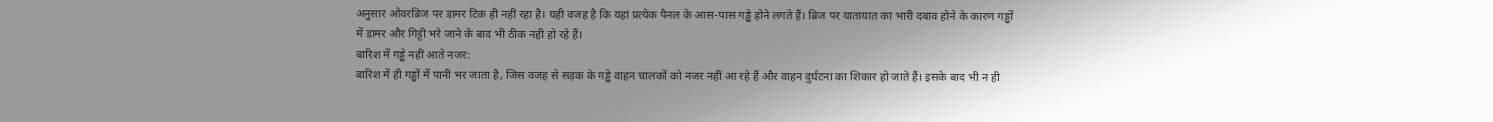अनुसार ओवरब्रिज पर डामर टिक ही नहीं रहा है। यही वजह है कि यहां प्रत्येक पैनल के आस-पास गड्ढे होने लगते हैं। ब्रिज पर यातायात का भारी दबाव होने के कारण गड्ढों में डामर और गिट्टी भरे जाने के बाद भी ठीक नही हो रहे हैं।
बारिश में गड्ढे नहीं आते नजर:
बारिश में ही गड्ढों में पानी भर जाता है, जिस वजह से सड़क के गड्ढे वाहन चालकों को नजर नहीं आ रहे हैं और वाहन दुर्घटना का शिकार हो जाते हैं। इसके बाद भी न ही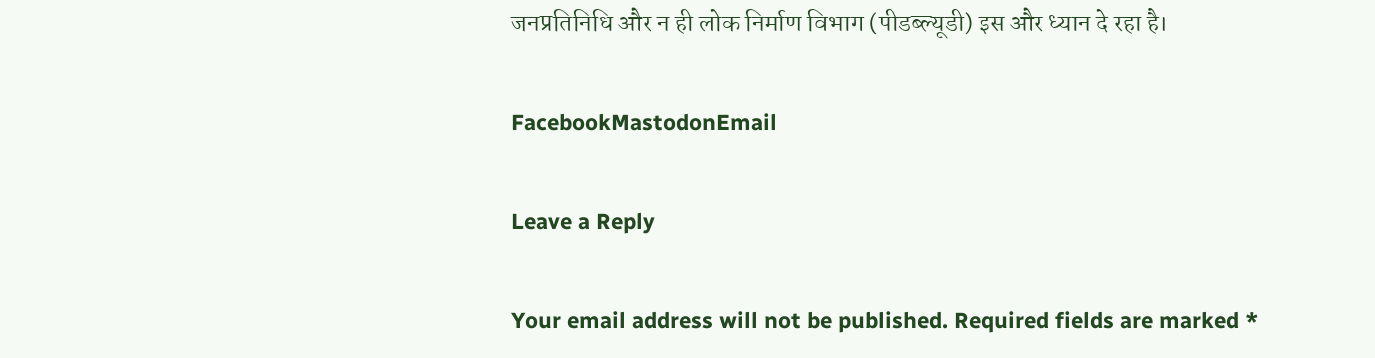जनप्रतिनिधि और न ही लोक निर्माण विभाग (पीडब्ल्यूडी) इस और ध्यान दे रहा है।

FacebookMastodonEmail

Leave a Reply

Your email address will not be published. Required fields are marked *